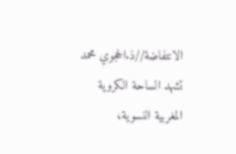الانتفاضة//ذ.الحجوي محمد
تشهد الساحة الكروية المغربية النسوية،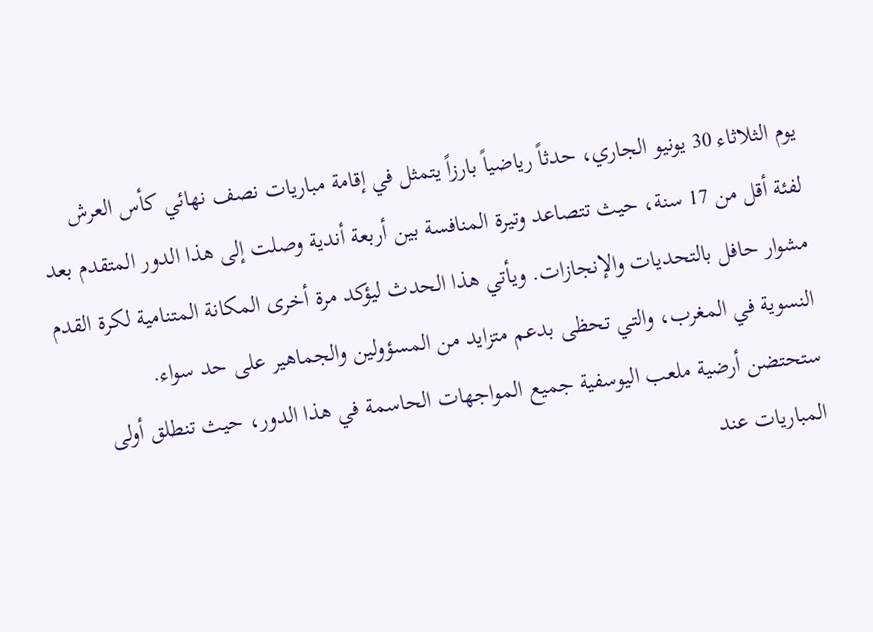يوم الثلاثاء 30 يونيو الجاري، حدثاً رياضياً بارزاً يتمثل في إقامة مباريات نصف نهائي كأس العرش لفئة أقل من 17 سنة، حيث تتصاعد وتيرة المنافسة بين أربعة أندية وصلت إلى هذا الدور المتقدم بعد مشوار حافل بالتحديات والإنجازات. ويأتي هذا الحدث ليؤكد مرة أخرى المكانة المتنامية لكرة القدم النسوية في المغرب، والتي تحظى بدعم متزايد من المسؤولين والجماهير على حد سواء.
ستحتضن أرضية ملعب اليوسفية جميع المواجهات الحاسمة في هذا الدور، حيث تنطلق أولى المباريات عند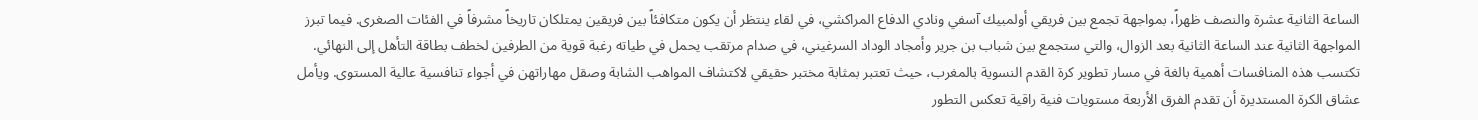الساعة الثانية عشرة والنصف ظهراً، بمواجهة تجمع بين فريقي أولمبيك آسفي ونادي الدفاع المراكشي، في لقاء ينتظر أن يكون متكافئاً بين فريقين يمتلكان تاريخاً مشرفاً في الفئات الصغرى. فيما تبرز المواجهة الثانية عند الساعة الثانية بعد الزوال، والتي ستجمع بين شباب بن جرير وأمجاد الوداد السرغيني، في صدام مرتقب يحمل في طياته رغبة قوية من الطرفين لخطف بطاقة التأهل إلى النهائي.
تكتسب هذه المنافسات أهمية بالغة في مسار تطوير كرة القدم النسوية بالمغرب، حيث تعتبر بمثابة مختبر حقيقي لاكتشاف المواهب الشابة وصقل مهاراتهن في أجواء تنافسية عالية المستوى. ويأمل عشاق الكرة المستديرة أن تقدم الفرق الأربعة مستويات فنية راقية تعكس التطور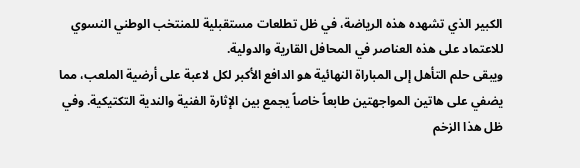الكبير الذي تشهده هذه الرياضة، في ظل تطلعات مستقبلية للمنتخب الوطني النسوي للاعتماد على هذه العناصر في المحافل القارية والدولية.
ويبقى حلم التأهل إلى المباراة النهائية هو الدافع الأكبر لكل لاعبة على أرضية الملعب، مما يضفي على هاتين المواجهتين طابعاً خاصاً يجمع بين الإثارة الفنية والندية التكتيكية. وفي ظل هذا الزخم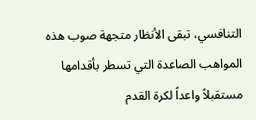التنافسي، تبقى الأنظار متجهة صوب هذه المواهب الصاعدة التي تسطر بأقدامها مستقبلاً واعداً لكرة القدم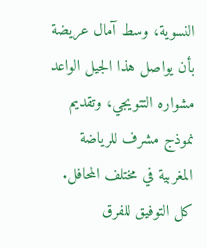النسوية، وسط آمال عريضة بأن يواصل هذا الجيل الواعد مشواره التتويجي، وتقديم نموذج مشرف للرياضة المغربية في مختلف المحافل. كل التوفيق للفرق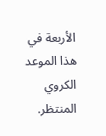الأربعة في هذا الموعد الكروي المنتظر.